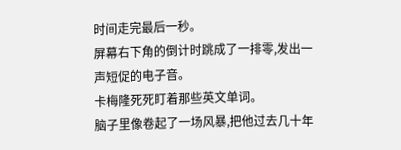时间走完最后一秒。
屏幕右下角的倒计时跳成了一排零,发出一声短促的电子音。
卡梅隆死死盯着那些英文单词。
脑子里像卷起了一场风暴,把他过去几十年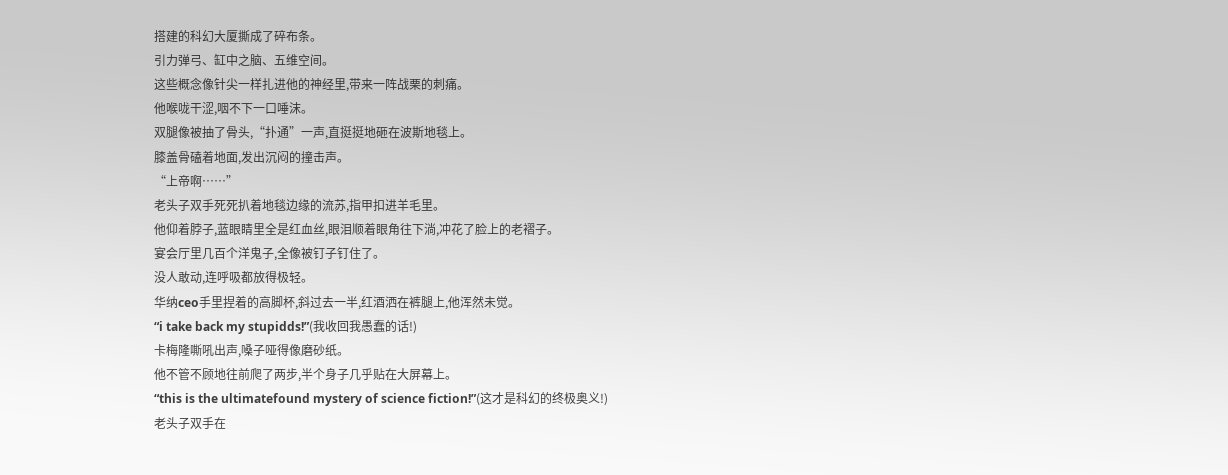搭建的科幻大厦撕成了碎布条。
引力弹弓、缸中之脑、五维空间。
这些概念像针尖一样扎进他的神经里,带来一阵战栗的刺痛。
他喉咙干涩,咽不下一口唾沫。
双腿像被抽了骨头,“扑通”一声,直挺挺地砸在波斯地毯上。
膝盖骨磕着地面,发出沉闷的撞击声。
“上帝啊……”
老头子双手死死扒着地毯边缘的流苏,指甲扣进羊毛里。
他仰着脖子,蓝眼睛里全是红血丝,眼泪顺着眼角往下淌,冲花了脸上的老褶子。
宴会厅里几百个洋鬼子,全像被钉子钉住了。
没人敢动,连呼吸都放得极轻。
华纳ceo手里捏着的高脚杯,斜过去一半,红酒洒在裤腿上,他浑然未觉。
“i take back my stupidds!”(我收回我愚蠢的话!)
卡梅隆嘶吼出声,嗓子哑得像磨砂纸。
他不管不顾地往前爬了两步,半个身子几乎贴在大屏幕上。
“this is the ultimatefound mystery of science fiction!”(这才是科幻的终极奥义!)
老头子双手在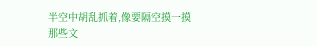半空中胡乱抓着,像要隔空摸一摸那些文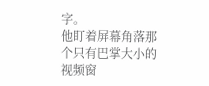字。
他盯着屏幕角落那个只有巴掌大小的视频窗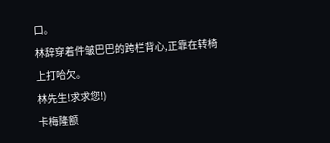口。
林辞穿着件皱巴巴的跨栏背心,正靠在转椅上打哈欠。
林先生!求求您!)
卡梅隆额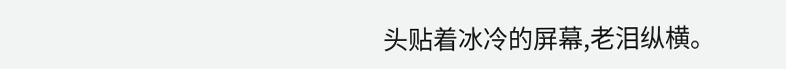头贴着冰冷的屏幕,老泪纵横。